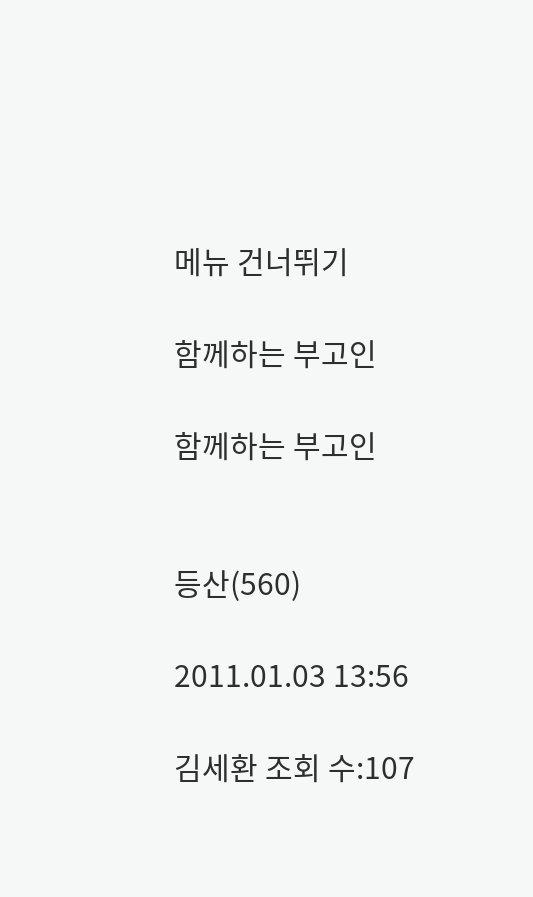메뉴 건너뛰기

함께하는 부고인

함께하는 부고인


등산(560)

2011.01.03 13:56

김세환 조회 수:107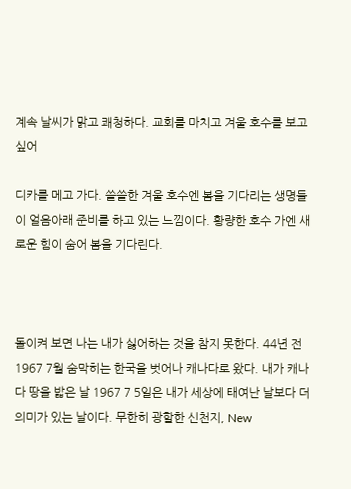계속 날씨가 맑고 쾌청하다. 교회를 마치고 겨울 호수를 보고 싶어

디카를 메고 가다. 쓸쓸한 겨울 호수엔 봄을 기다리는 생명들이 얼음아래 준비를 하고 있는 느낌이다. 황량한 호수 가엔 새로운 힘이 숨어 봄을 기다린다.



돌이켜 보면 나는 내가 싫어하는 것을 참지 못한다. 44년 전 1967 7월 숨막히는 한국을 벗어나 캐나다로 왔다. 내가 캐나다 땅을 밟은 날 1967 7 5일은 내가 세상에 태여난 날보다 더 의미가 있는 날이다. 무한히 광할한 신천지, New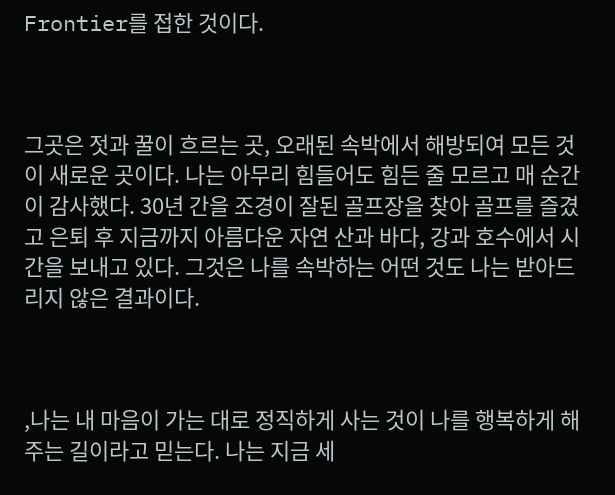Frontier를 접한 것이다.



그곳은 젓과 꿀이 흐르는 곳, 오래된 속박에서 해방되여 모든 것이 새로운 곳이다. 나는 아무리 힘들어도 힘든 줄 모르고 매 순간이 감사했다. 30년 간을 조경이 잘된 골프장을 찾아 골프를 즐겼고 은퇴 후 지금까지 아름다운 자연 산과 바다, 강과 호수에서 시간을 보내고 있다. 그것은 나를 속박하는 어떤 것도 나는 받아드리지 않은 결과이다.



,나는 내 마음이 가는 대로 정직하게 사는 것이 나를 행복하게 해주는 길이라고 믿는다. 나는 지금 세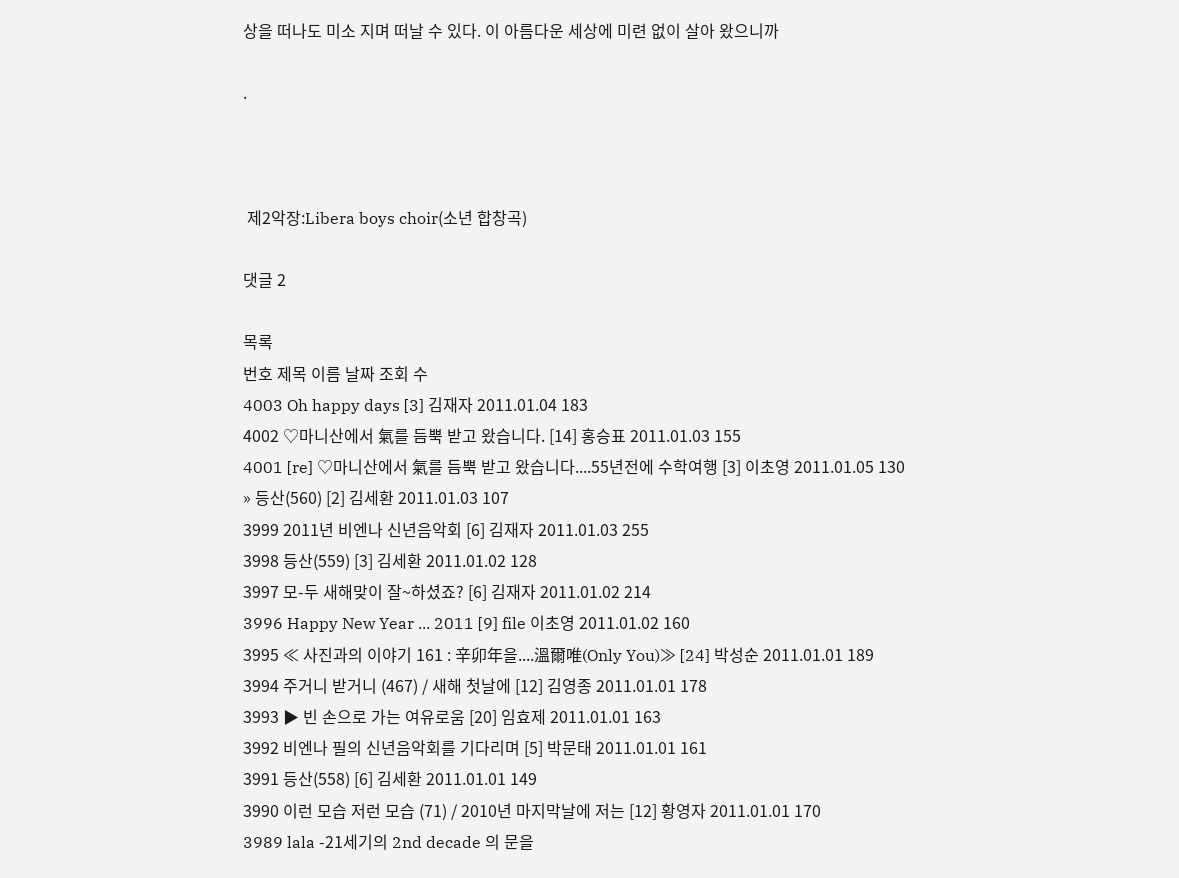상을 떠나도 미소 지며 떠날 수 있다. 이 아름다운 세상에 미련 없이 살아 왔으니까

.



 제2악장:Libera boys choir(소년 합창곡)

댓글 2

목록
번호 제목 이름 날짜 조회 수
4003 Oh happy days [3] 김재자 2011.01.04 183
4002 ♡마니산에서 氣를 듬뿍 받고 왔습니다. [14] 홍승표 2011.01.03 155
4001 [re] ♡마니산에서 氣를 듬뿍 받고 왔습니다....55년전에 수학여행 [3] 이초영 2011.01.05 130
» 등산(560) [2] 김세환 2011.01.03 107
3999 2011년 비엔나 신년음악회 [6] 김재자 2011.01.03 255
3998 등산(559) [3] 김세환 2011.01.02 128
3997 모-두 새해맞이 잘~하셨죠? [6] 김재자 2011.01.02 214
3996 Happy New Year ... 2011 [9] file 이초영 2011.01.02 160
3995 ≪ 사진과의 이야기 161 : 辛卯年을....溫爾唯(Only You)≫ [24] 박성순 2011.01.01 189
3994 주거니 받거니 (467) / 새해 첫날에 [12] 김영종 2011.01.01 178
3993 ▶ 빈 손으로 가는 여유로움 [20] 임효제 2011.01.01 163
3992 비엔나 필의 신년음악회를 기다리며 [5] 박문태 2011.01.01 161
3991 등산(558) [6] 김세환 2011.01.01 149
3990 이런 모습 저런 모습 (71) / 2010년 마지막날에 저는 [12] 황영자 2011.01.01 170
3989 lala -21세기의 2nd decade 의 문을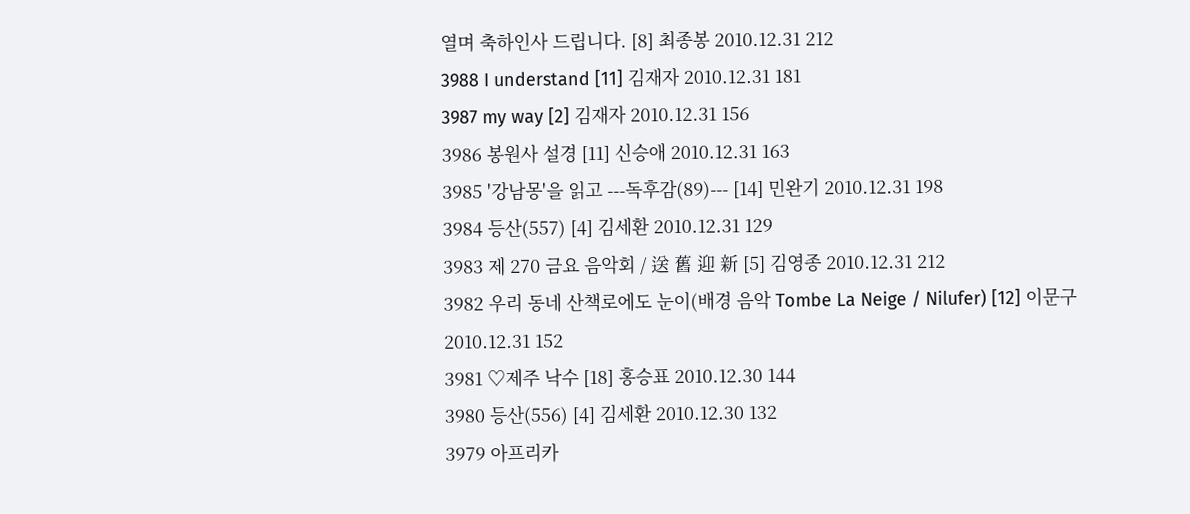열며 축하인사 드립니다. [8] 최종봉 2010.12.31 212
3988 I understand [11] 김재자 2010.12.31 181
3987 my way [2] 김재자 2010.12.31 156
3986 봉원사 설경 [11] 신승애 2010.12.31 163
3985 '강남몽'을 읽고 ---독후감(89)--- [14] 민완기 2010.12.31 198
3984 등산(557) [4] 김세환 2010.12.31 129
3983 제 270 금요 음악회 / 送 舊 迎 新 [5] 김영종 2010.12.31 212
3982 우리 동네 산책로에도 눈이(배경 음악 Tombe La Neige / Nilufer) [12] 이문구 2010.12.31 152
3981 ♡제주 낙수 [18] 홍승표 2010.12.30 144
3980 등산(556) [4] 김세환 2010.12.30 132
3979 아프리카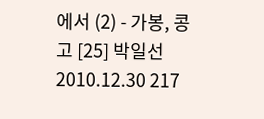에서 (2) - 가봉, 콩고 [25] 박일선 2010.12.30 217